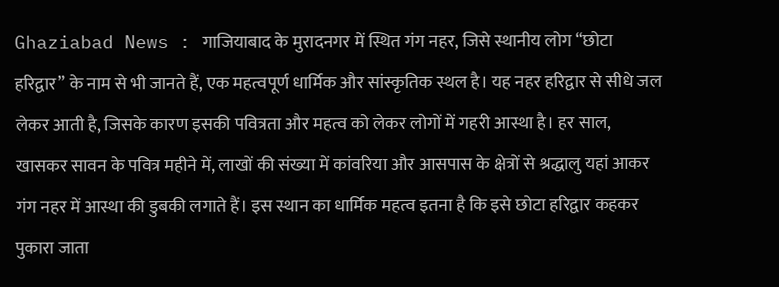Ghaziabad News : गाजियाबाद के मुरादनगर में स्थित गंग नहर, जिसे स्थानीय लोग “छोटा हरिद्वार” के नाम से भी जानते हैं, एक महत्वपूर्ण धार्मिक और सांस्कृतिक स्थल है। यह नहर हरिद्वार से सीधे जल लेकर आती है, जिसके कारण इसकी पवित्रता और महत्व को लेकर लोगों में गहरी आस्था है। हर साल, खासकर सावन के पवित्र महीने में, लाखों की संख्या में कांवरिया और आसपास के क्षेत्रों से श्रद्धालु यहां आकर गंग नहर में आस्था की डुबकी लगाते हैं। इस स्थान का धार्मिक महत्व इतना है कि इसे छोटा हरिद्वार कहकर पुकारा जाता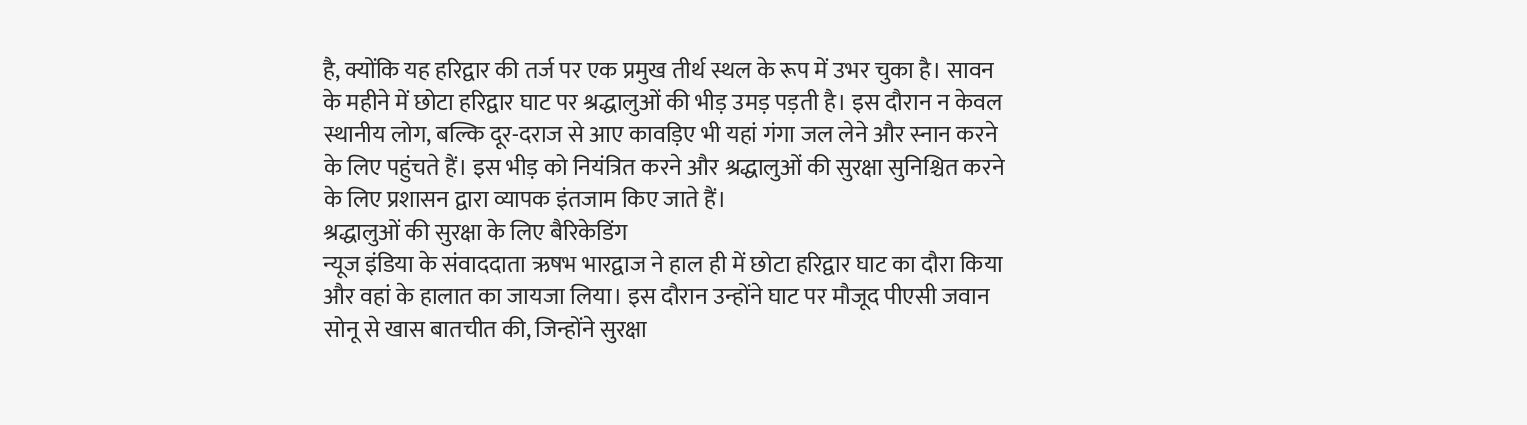है, क्योंकि यह हरिद्वार की तर्ज पर एक प्रमुख तीर्थ स्थल के रूप में उभर चुका है। सावन के महीने में छोटा हरिद्वार घाट पर श्रद्धालुओं की भीड़ उमड़ पड़ती है। इस दौरान न केवल स्थानीय लोग, बल्कि दूर-दराज से आए कावड़िए भी यहां गंगा जल लेने और स्नान करने के लिए पहुंचते हैं। इस भीड़ को नियंत्रित करने और श्रद्धालुओं की सुरक्षा सुनिश्चित करने के लिए प्रशासन द्वारा व्यापक इंतजाम किए जाते हैं।
श्रद्धालुओं की सुरक्षा के लिए बैरिकेडिंग
न्यूज इंडिया के संवाददाता ऋषभ भारद्वाज ने हाल ही में छोटा हरिद्वार घाट का दौरा किया और वहां के हालात का जायजा लिया। इस दौरान उन्होंने घाट पर मौजूद पीएसी जवान सोनू से खास बातचीत की, जिन्होंने सुरक्षा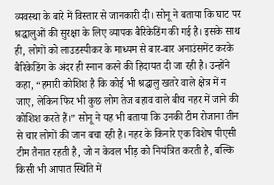व्यवस्था के बारे में विस्तार से जानकारी दी। सोनू ने बताया कि घाट पर श्रद्धालुओं की सुरक्षा के लिए व्यापक बैरिकेडिंग की गई है। इसके साथ ही, लोगों को लाउडस्पीकर के माध्यम से बार-बार अनाउंसमेंट करके बैरिकेडिंग के अंदर ही स्नान करने की हिदायत दी जा रही है। उन्होंने कहा, “हमारी कोशिश है कि कोई भी श्रद्धालु खतरे वाले क्षेत्र में न जाए, लेकिन फिर भी कुछ लोग तेज बहाव वाले बीच नहर में जाने की कोशिश करते हैं।” सोनू ने यह भी बताया कि उनकी टीम रोजाना तीन से चार लोगों की जान बचा रही है। नहर के किनारे एक विशेष पीएसी टीम तैनात रहती है, जो न केवल भीड़ को नियंत्रित करती है, बल्कि किसी भी आपात स्थिति में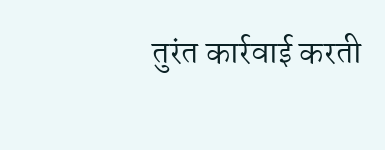तुरंत कार्रवाई करती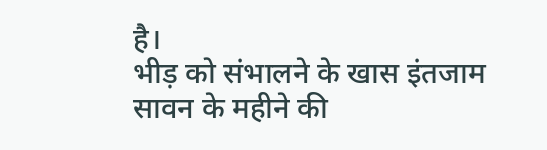है।
भीड़ को संभालने के खास इंतजाम
सावन के महीने की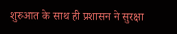शुरुआत के साथ ही प्रशासन ने सुरक्षा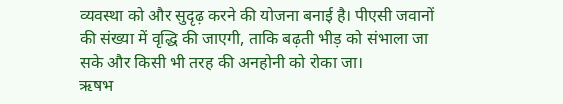व्यवस्था को और सुदृढ़ करने की योजना बनाई है। पीएसी जवानों की संख्या में वृद्धि की जाएगी, ताकि बढ़ती भीड़ को संभाला जा सके और किसी भी तरह की अनहोनी को रोका जा।
ऋषभ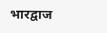भारद्वाज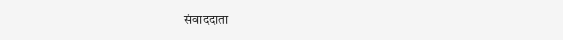संवाददाता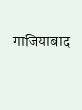गाजियाबाद